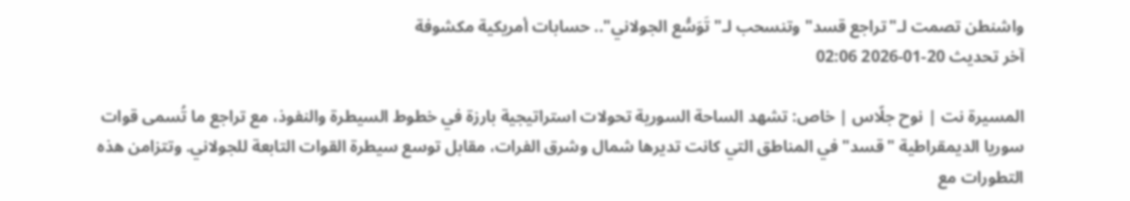واشنطن تصمت لـ"تراجع قسد" وتنسحب لـ"تَوَسُّع الجولاني".. حسابات أمريكية مكشوفة
آخر تحديث 20-01-2026 02:06

المسيرة نت | نوح جلّاس | خاص: تشهد الساحة السورية تحولات استراتيجية بارزة في خطوط السيطرة والنفوذ، مع تراجع ما تُسمى قوات سوريا الديمقراطية "قسد" في المناطق التي كانت تديرها شمال وشرق الفرات، مقابل توسع سيطرة القوات التابعة للجولاني. وتتزامن هذه التطورات مع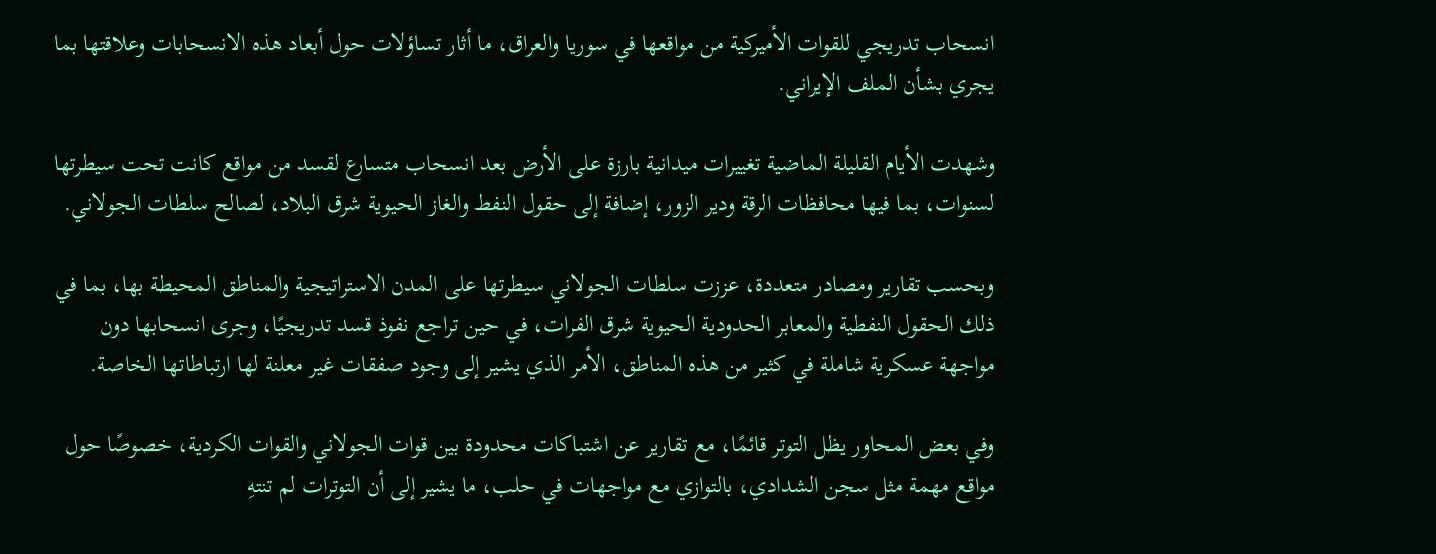انسحاب تدريجي للقوات الأميركية من مواقعها في سوريا والعراق، ما أثار تساؤلات حول أبعاد هذه الانسحابات وعلاقتها بما يجري بشأن الملف الإيراني.

وشهدت الأيام القليلة الماضية تغييرات ميدانية بارزة على الأرض بعد انسحاب متسارع لقسد من مواقع كانت تحت سيطرتها لسنوات، بما فيها محافظات الرقة ودير الزور، إضافة إلى حقول النفط والغاز الحيوية شرق البلاد، لصالح سلطات الجولاني.

وبحسب تقارير ومصادر متعددة، عززت سلطات الجولاني سيطرتها على المدن الاستراتيجية والمناطق المحيطة بها، بما في ذلك الحقول النفطية والمعابر الحدودية الحيوية شرق الفرات، في حين تراجع نفوذ قسد تدريجيًا، وجرى انسحابها دون مواجهة عسكرية شاملة في كثير من هذه المناطق، الأمر الذي يشير إلى وجود صفقات غير معلنة لها ارتباطاتها الخاصة.

وفي بعض المحاور يظل التوتر قائمًا، مع تقارير عن اشتباكات محدودة بين قوات الجولاني والقوات الكردية، خصوصًا حول مواقع مهمة مثل سجن الشدادي، بالتوازي مع مواجهات في حلب، ما يشير إلى أن التوترات لم تنتهِ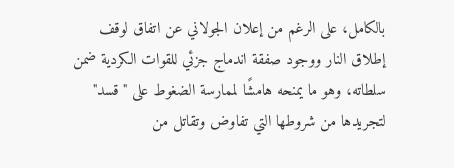بالكامل، على الرغم من إعلان الجولاني عن اتفاق لوقف إطلاق النار ووجود صفقة اندماج جزئي للقوات الكردية ضمن سلطاته، وهو ما يمنحه هامشًا لممارسة الضغوط على "قسد" لتجريدها من شروطها التي تفاوض وتقاتل من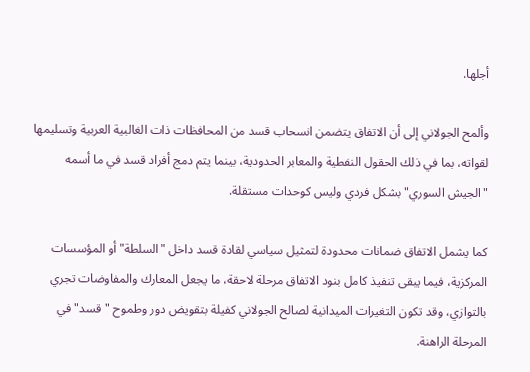أجلها.

وألمح الجولاني إلى أن الاتفاق يتضمن انسحاب قسد من المحافظات ذات الغالبية العربية وتسليمها لقواته، بما في ذلك الحقول النفطية والمعابر الحدودية، بينما يتم دمج أفراد قسد في ما أسمه "الجيش السوري" بشكل فردي وليس كوحدات مستقلة.

كما يشمل الاتفاق ضمانات محدودة لتمثيل سياسي لقادة قسد داخل "السلطة" أو المؤسسات المركزية، فيما يبقى تنفيذ كامل بنود الاتفاق مرحلة لاحقة، ما يجعل المعارك والمفاوضات تجري بالتوازي، وقد تكون التغيرات الميدانية لصالح الجولاني كفيلة بتقويض دور وطموح "قسد" في المرحلة الراهنة.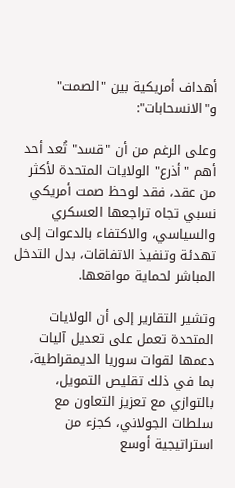أهداف أمريكية بين "الصمت" و"الانسحابات":

وعلى الرغم من أن "قسد" تُعد أحد أهم "أذرع" الولايات المتحدة لأكثر من عقد، فقد لوحظ صمت أمريكي نسبي تجاه تراجعها العسكري والسياسي، والاكتفاء بالدعوات إلى تهدئة وتنفيذ الاتفاقات، بدل التدخل المباشر لحماية مواقعها.

وتشير التقارير إلى أن الولايات المتحدة تعمل على تعديل آليات دعمها لقوات سوريا الديمقراطية، بما في ذلك تقليص التمويل، بالتوازي مع تعزيز التعاون مع سلطات الجولاني، كجزء من استراتيجية أوسع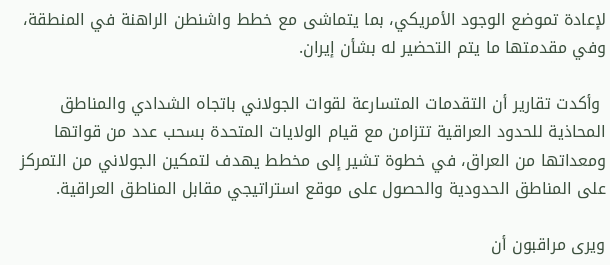لإعادة تموضع الوجود الأمريكي، بما يتماشى مع خطط واشنطن الراهنة في المنطقة، وفي مقدمتها ما يتم التحضير له بشأن إيران.

 وأكدت تقارير أن التقدمات المتسارعة لقوات الجولاني باتجاه الشدادي والمناطق المحاذية للحدود العراقية تتزامن مع قيام الولايات المتحدة بسحب عدد من قواتها ومعداتها من العراق، في خطوة تشير إلى مخطط يهدف لتمكين الجولاني من التمركز على المناطق الحدودية والحصول على موقع استراتيجي مقابل المناطق العراقية.

ويرى مراقبون أن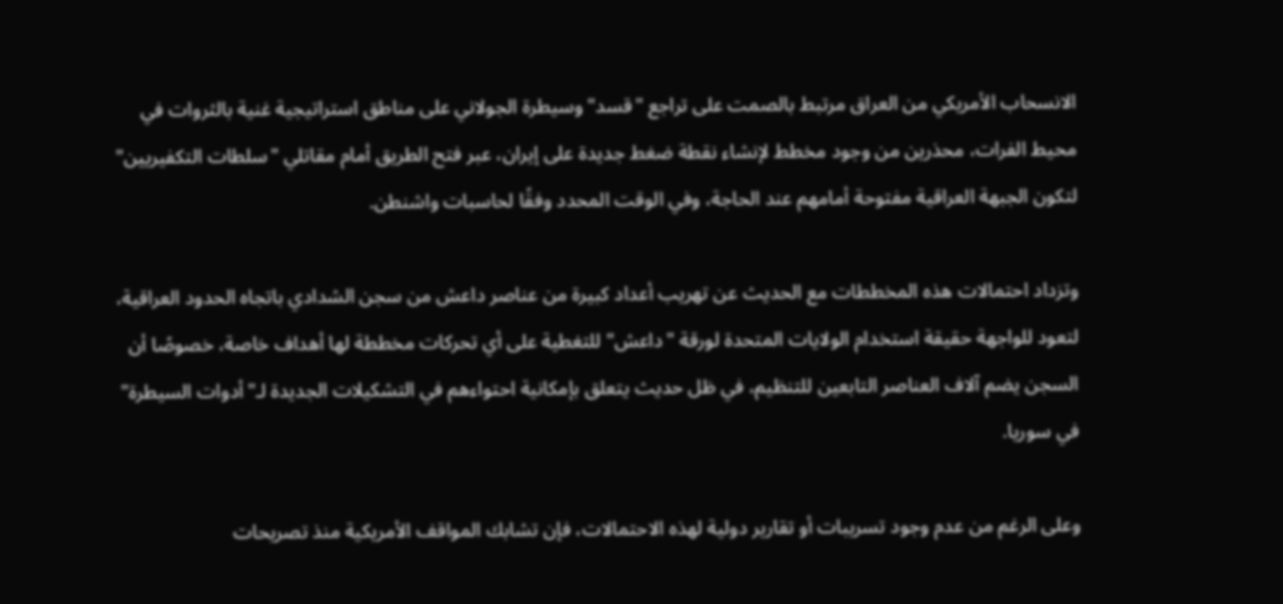الانسحاب الأمريكي من العراق مرتبط بالصمت على تراجع "قسد" وسيطرة الجولاني على مناطق استراتيجية غنية بالثروات في محيط الفرات، محذرين من وجود مخطط لإنشاء نقطة ضغط جديدة على إيران، عبر فتح الطريق أمام مقاتلي "سلطات التكفيريين" لتكون الجبهة العراقية مفتوحة أمامهم عند الحاجة، وفي الوقت المحدد وفقًا لحاسبات واشنطن.

وتزداد احتمالات هذه المخططات مع الحديث عن تهريب أعداد كبيرة من عناصر داعش من سجن الشدادي باتجاه الحدود العراقية، لتعود للواجهة حقيقة استخدام الولايات المتحدة لورقة "داعش" للتغطية على أي تحركات مخططة لها أهداف خاصة، خصوصًا أن السجن يضم آلاف العناصر التابعين للتنظيم، في ظل حديث يتعلق بإمكانية احتواءهم في التشكيلات الجديدة لـ"أدوات السيطرة" في سوريا.

وعلى الرغم من عدم وجود تسريبات أو تقارير دولية لهذه الاحتمالات، فإن تشابك المواقف الأمريكية منذ تصريحات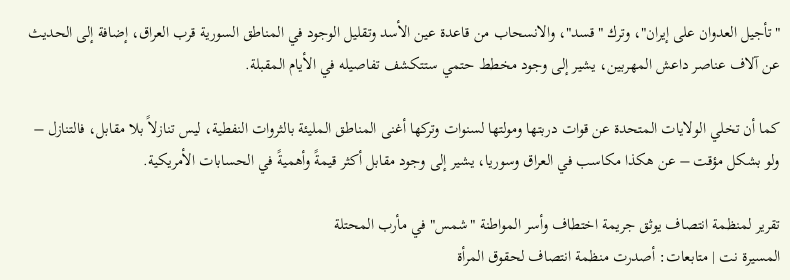"تأجيل العدوان على إيران"، وترك "قسد"، والانسحاب من قاعدة عين الأسد وتقليل الوجود في المناطق السورية قرب العراق، إضافة إلى الحديث عن آلاف عناصر داعش المهربين، يشير إلى وجود مخطط حتمي ستتكشف تفاصيله في الأيام المقبلة.

كما أن تخلي الولايات المتحدة عن قوات دربتها ومولتها لسنوات وتركها أغنى المناطق المليئة بالثروات النفطية، ليس تنازلاً بلا مقابل، فالتنازل – ولو بشكل مؤقت – عن هكذا مكاسب في العراق وسوريا، يشير إلى وجود مقابل أكثر قيمةً وأهميةً في الحسابات الأمريكية.

تقرير لمنظمة انتصاف يوثق جريمة اختطاف وأسر المواطنة "شمس" في مأرب المحتلة
المسيرة نت | متابعات: أصدرت منظمة انتصاف لحقوق المرأة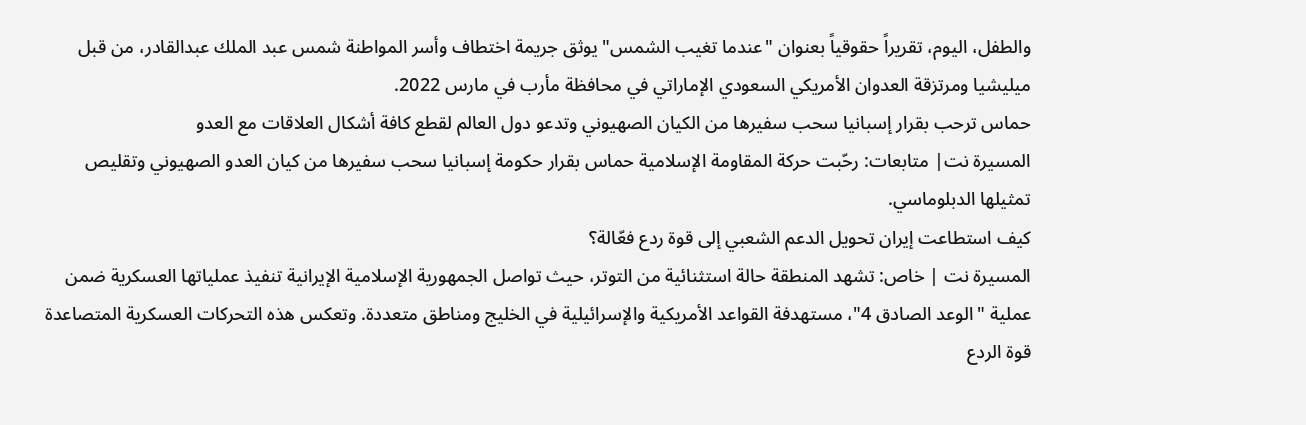والطفل، اليوم، تقريراً حقوقياً بعنوان "عندما تغيب الشمس" يوثق جريمة اختطاف وأسر المواطنة شمس عبد الملك عبدالقادر، من قبل ميليشيا ومرتزقة العدوان الأمريكي السعودي الإماراتي في محافظة مأرب في مارس 2022.
حماس ترحب بقرار إسبانيا سحب سفيرها من الكيان الصهيوني وتدعو دول العالم لقطع كافة أشكال العلاقات مع العدو
المسيرة نت| متابعات: رحّبت حركة المقاومة الإسلامية حماس بقرار حكومة إسبانيا سحب سفيرها من كيان العدو الصهيوني وتقليص تمثيلها الدبلوماسي.
كيف استطاعت إيران تحويل الدعم الشعبي إلى قوة ردع فعّالة؟
المسيرة نت | خاص: تشهد المنطقة حالة استثنائية من التوتر، حيث تواصل الجمهورية الإسلامية الإيرانية تنفيذ عملياتها العسكرية ضمن عملية "الوعد الصادق 4"، مستهدفة القواعد الأمريكية والإسرائيلية في الخليج ومناطق متعددة. وتعكس هذه التحركات العسكرية المتصاعدة قوة الردع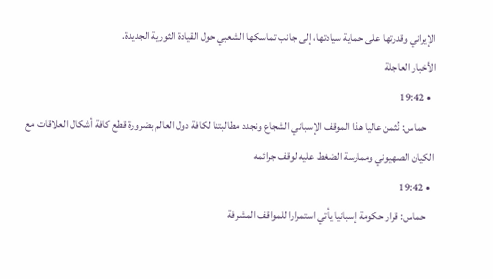الإيراني وقدرتها على حماية سيادتها، إلى جانب تماسكها الشعبي حول القيادة الثورية الجديدة.
الأخبار العاجلة
  • 19:42
    حماس: نُثمن عاليا هذا الموقف الإسباني الشجاع ونجدد مطالبتنا لكافة دول العالم بضرورة قطع كافة أشكال العلاقات مع الكيان الصهيوني وممارسة الضغط عليه لوقف جرائمه
  • 19:42
    حماس: قرار حكومة إسبانيا يأتي استمرارا للمواقف المشرفة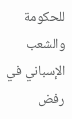للحكومة والشعب الإسباني في رفض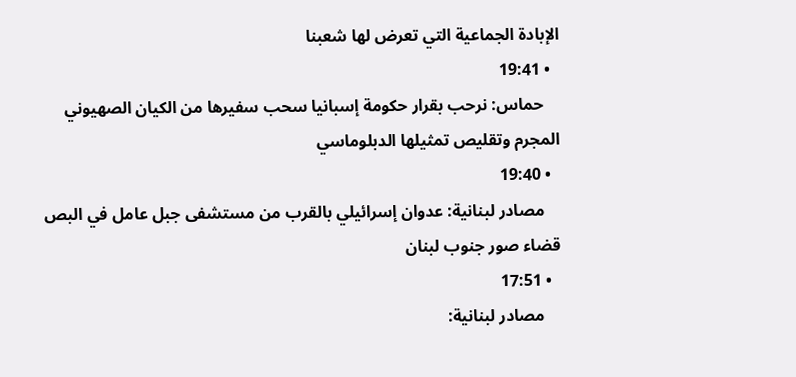الإبادة الجماعية التي تعرض لها شعبنا
  • 19:41
    حماس: نرحب بقرار حكومة إسبانيا سحب سفيرها من الكيان الصهيوني المجرم وتقليص تمثيلها الدبلوماسي
  • 19:40
    مصادر لبنانية: عدوان إسرائيلي بالقرب من مستشفى جبل عامل في البص قضاء صور جنوب لبنان
  • 17:51
    مصادر لبنانية: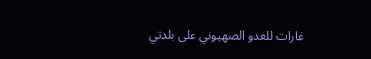غارات للعدو الصهيوني على بلدتي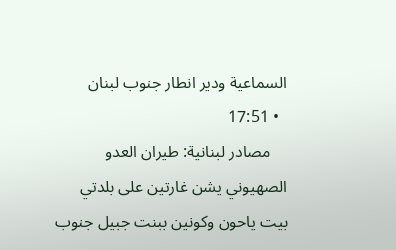السماعية ودير انطار جنوب لبنان
  • 17:51
    مصادر لبنانية: طيران العدو الصهيوني يشن غارتين على بلدتي بيت ياحون وكونين ببنت جبيل جنوب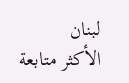لبنان
الأكثر متابعة